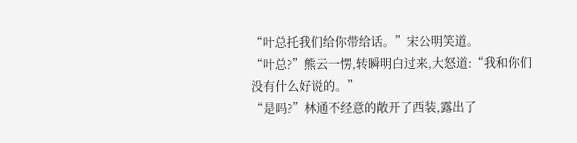“叶总托我们给你带给话。”宋公明笑道。
“叶总?”熊云一愣,转瞬明白过来,大怒道:“我和你们没有什么好说的。”
“是吗?”林通不经意的敞开了西装,露出了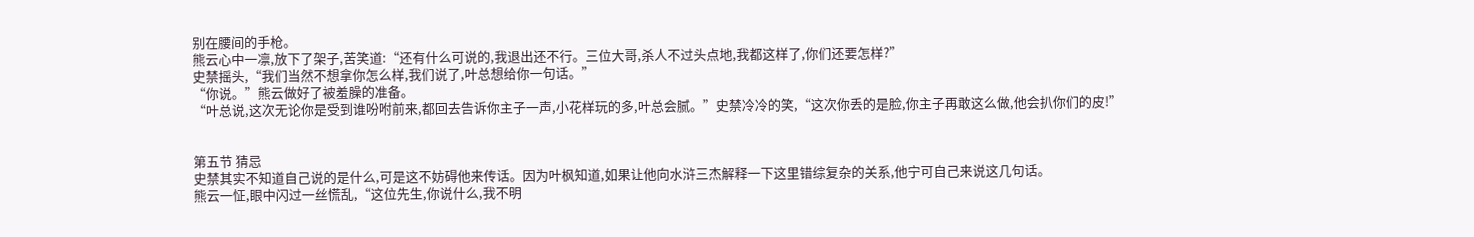别在腰间的手枪。
熊云心中一凛,放下了架子,苦笑道:“还有什么可说的,我退出还不行。三位大哥,杀人不过头点地,我都这样了,你们还要怎样?”
史禁摇头,“我们当然不想拿你怎么样,我们说了,叶总想给你一句话。”
“你说。”熊云做好了被羞臊的准备。
“叶总说,这次无论你是受到谁吩咐前来,都回去告诉你主子一声,小花样玩的多,叶总会腻。”史禁冷冷的笑,“这次你丢的是脸,你主子再敢这么做,他会扒你们的皮!”


第五节 猜忌
史禁其实不知道自己说的是什么,可是这不妨碍他来传话。因为叶枫知道,如果让他向水浒三杰解释一下这里错综复杂的关系,他宁可自己来说这几句话。
熊云一怔,眼中闪过一丝慌乱,“这位先生,你说什么,我不明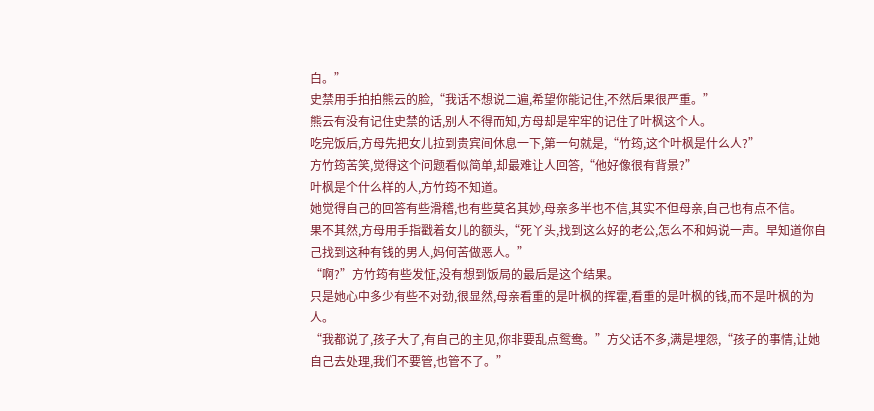白。”
史禁用手拍拍熊云的脸,“我话不想说二遍,希望你能记住,不然后果很严重。”
熊云有没有记住史禁的话,别人不得而知,方母却是牢牢的记住了叶枫这个人。
吃完饭后,方母先把女儿拉到贵宾间休息一下,第一句就是,“竹筠,这个叶枫是什么人?”
方竹筠苦笑,觉得这个问题看似简单,却最难让人回答,“他好像很有背景?”
叶枫是个什么样的人,方竹筠不知道。
她觉得自己的回答有些滑稽,也有些莫名其妙,母亲多半也不信,其实不但母亲,自己也有点不信。
果不其然,方母用手指戳着女儿的额头,“死丫头,找到这么好的老公,怎么不和妈说一声。早知道你自己找到这种有钱的男人,妈何苦做恶人。”
“啊?”方竹筠有些发怔,没有想到饭局的最后是这个结果。
只是她心中多少有些不对劲,很显然,母亲看重的是叶枫的挥霍,看重的是叶枫的钱,而不是叶枫的为人。
“我都说了,孩子大了,有自己的主见,你非要乱点鸳鸯。”方父话不多,满是埋怨,“孩子的事情,让她自己去处理,我们不要管,也管不了。”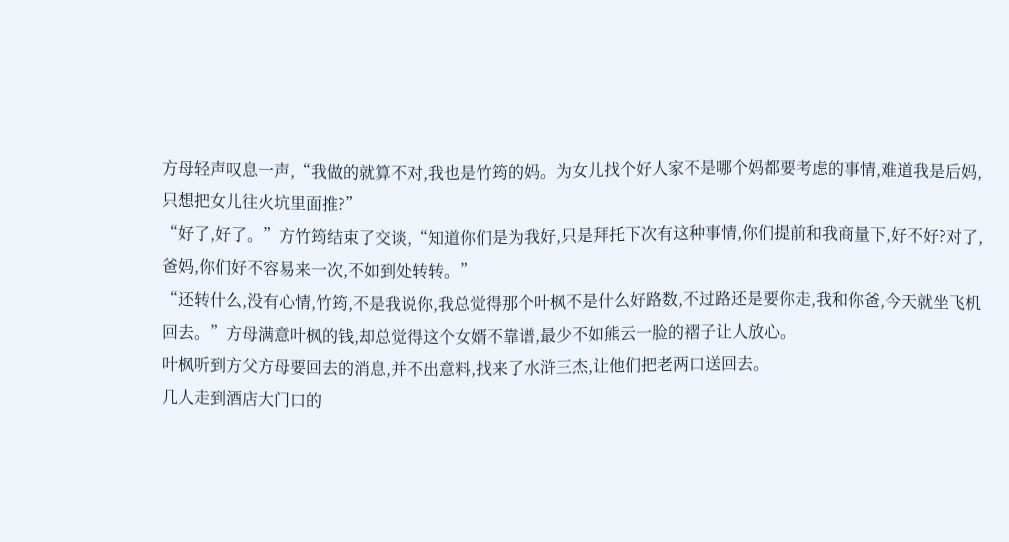方母轻声叹息一声,“我做的就算不对,我也是竹筠的妈。为女儿找个好人家不是哪个妈都要考虑的事情,难道我是后妈,只想把女儿往火坑里面推?”
“好了,好了。”方竹筠结束了交谈,“知道你们是为我好,只是拜托下次有这种事情,你们提前和我商量下,好不好?对了,爸妈,你们好不容易来一次,不如到处转转。”
“还转什么,没有心情,竹筠,不是我说你,我总觉得那个叶枫不是什么好路数,不过路还是要你走,我和你爸,今天就坐飞机回去。”方母满意叶枫的钱,却总觉得这个女婿不靠谱,最少不如熊云一脸的褶子让人放心。
叶枫听到方父方母要回去的消息,并不出意料,找来了水浒三杰,让他们把老两口送回去。
几人走到酒店大门口的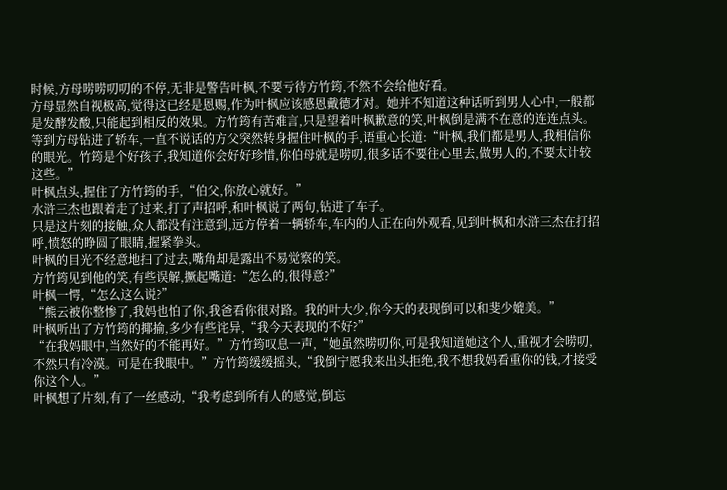时候,方母唠唠叨叨的不停,无非是警告叶枫,不要亏待方竹筠,不然不会给他好看。
方母显然自视极高,觉得这已经是恩赐,作为叶枫应该感恩戴德才对。她并不知道这种话听到男人心中,一般都是发酵发酸,只能起到相反的效果。方竹筠有苦难言,只是望着叶枫歉意的笑,叶枫倒是满不在意的连连点头。
等到方母钻进了轿车,一直不说话的方父突然转身握住叶枫的手,语重心长道:“叶枫,我们都是男人,我相信你的眼光。竹筠是个好孩子,我知道你会好好珍惜,你伯母就是唠叨,很多话不要往心里去,做男人的,不要太计较这些。”
叶枫点头,握住了方竹筠的手,“伯父,你放心就好。”
水浒三杰也跟着走了过来,打了声招呼,和叶枫说了两句,钻进了车子。
只是这片刻的接触,众人都没有注意到,远方停着一辆轿车,车内的人正在向外观看,见到叶枫和水浒三杰在打招呼,愤怒的睁圆了眼睛,握紧拳头。
叶枫的目光不经意地扫了过去,嘴角却是露出不易觉察的笑。
方竹筠见到他的笑,有些误解,撅起嘴道:“怎么的,很得意?”
叶枫一愕,“怎么这么说?”
“熊云被你整惨了,我妈也怕了你,我爸看你很对路。我的叶大少,你今天的表现倒可以和斐少媲美。”
叶枫听出了方竹筠的揶揄,多少有些诧异,“我今天表现的不好?”
“在我妈眼中,当然好的不能再好。”方竹筠叹息一声,“她虽然唠叨你,可是我知道她这个人,重视才会唠叨,不然只有冷漠。可是在我眼中。”方竹筠缓缓摇头,“我倒宁愿我来出头拒绝,我不想我妈看重你的钱,才接受你这个人。”
叶枫想了片刻,有了一丝感动,“我考虑到所有人的感觉,倒忘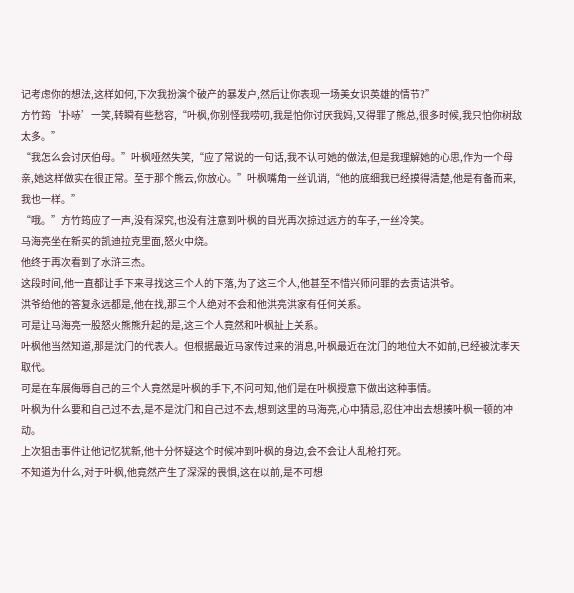记考虑你的想法,这样如何,下次我扮演个破产的暴发户,然后让你表现一场美女识英雄的情节?”
方竹筠‘扑哧’一笑,转瞬有些愁容,“叶枫,你别怪我唠叨,我是怕你讨厌我妈,又得罪了熊总,很多时候,我只怕你树敌太多。”
“我怎么会讨厌伯母。”叶枫哑然失笑,“应了常说的一句话,我不认可她的做法,但是我理解她的心思,作为一个母亲,她这样做实在很正常。至于那个熊云,你放心。”叶枫嘴角一丝讥诮,“他的底细我已经摸得清楚,他是有备而来,我也一样。”
“哦。”方竹筠应了一声,没有深究,也没有注意到叶枫的目光再次掠过远方的车子,一丝冷笑。
马海亮坐在新买的凯迪拉克里面,怒火中烧。
他终于再次看到了水浒三杰。
这段时间,他一直都让手下来寻找这三个人的下落,为了这三个人,他甚至不惜兴师问罪的去责诘洪爷。
洪爷给他的答复永远都是,他在找,那三个人绝对不会和他洪亮洪家有任何关系。
可是让马海亮一股怒火熊熊升起的是,这三个人竟然和叶枫扯上关系。
叶枫他当然知道,那是沈门的代表人。但根据最近马家传过来的消息,叶枫最近在沈门的地位大不如前,已经被沈孝天取代。
可是在车展侮辱自己的三个人竟然是叶枫的手下,不问可知,他们是在叶枫授意下做出这种事情。
叶枫为什么要和自己过不去,是不是沈门和自己过不去,想到这里的马海亮,心中猜忌,忍住冲出去想揍叶枫一顿的冲动。
上次狙击事件让他记忆犹新,他十分怀疑这个时候冲到叶枫的身边,会不会让人乱枪打死。
不知道为什么,对于叶枫,他竟然产生了深深的畏惧,这在以前,是不可想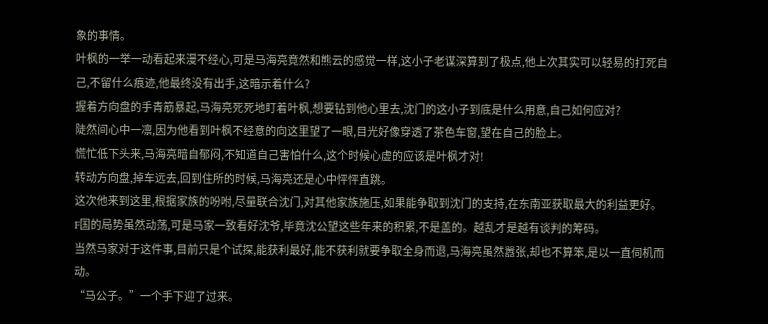象的事情。
叶枫的一举一动看起来漫不经心,可是马海亮竟然和熊云的感觉一样,这小子老谋深算到了极点,他上次其实可以轻易的打死自己,不留什么痕迹,他最终没有出手,这暗示着什么?
握着方向盘的手青筋暴起,马海亮死死地盯着叶枫,想要钻到他心里去,沈门的这小子到底是什么用意,自己如何应对?
陡然间心中一凛,因为他看到叶枫不经意的向这里望了一眼,目光好像穿透了茶色车窗,望在自己的脸上。
慌忙低下头来,马海亮暗自郁闷,不知道自己害怕什么,这个时候心虚的应该是叶枫才对!
转动方向盘,掉车远去,回到住所的时候,马海亮还是心中怦怦直跳。
这次他来到这里,根据家族的吩咐,尽量联合沈门,对其他家族施压,如果能争取到沈门的支持,在东南亚获取最大的利益更好。
F国的局势虽然动荡,可是马家一致看好沈爷,毕竟沈公望这些年来的积累,不是盖的。越乱才是越有谈判的筹码。
当然马家对于这件事,目前只是个试探,能获利最好,能不获利就要争取全身而退,马海亮虽然嚣张,却也不算笨,是以一直伺机而动。
“马公子。”一个手下迎了过来。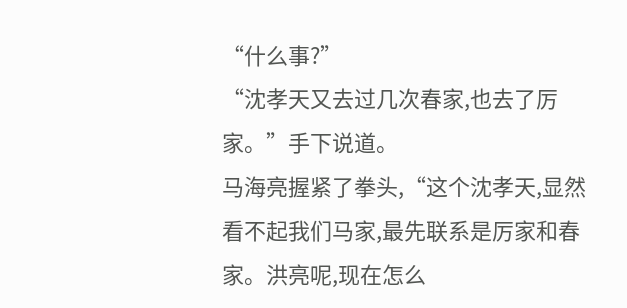“什么事?”
“沈孝天又去过几次春家,也去了厉家。”手下说道。
马海亮握紧了拳头,“这个沈孝天,显然看不起我们马家,最先联系是厉家和春家。洪亮呢,现在怎么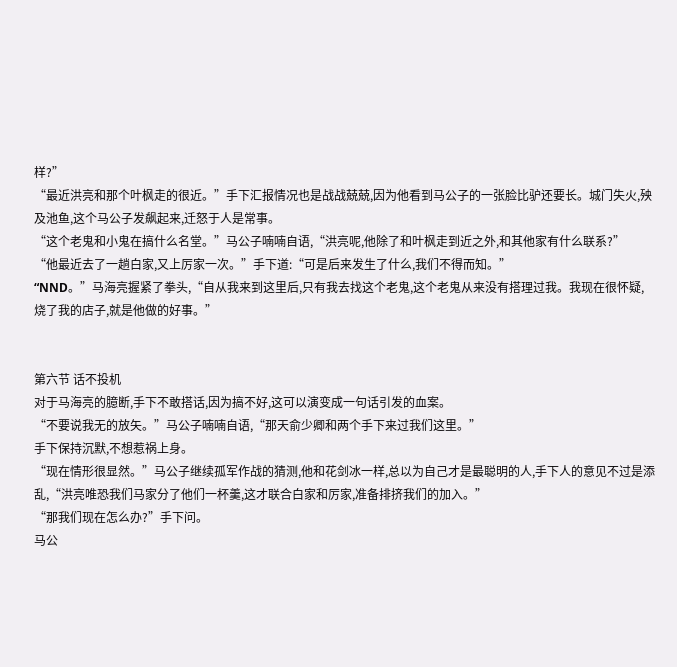样?”
“最近洪亮和那个叶枫走的很近。”手下汇报情况也是战战兢兢,因为他看到马公子的一张脸比驴还要长。城门失火,殃及池鱼,这个马公子发飙起来,迁怒于人是常事。
“这个老鬼和小鬼在搞什么名堂。”马公子喃喃自语,“洪亮呢,他除了和叶枫走到近之外,和其他家有什么联系?”
“他最近去了一趟白家,又上厉家一次。”手下道:“可是后来发生了什么,我们不得而知。”
“NND。”马海亮握紧了拳头,“自从我来到这里后,只有我去找这个老鬼,这个老鬼从来没有搭理过我。我现在很怀疑,烧了我的店子,就是他做的好事。”


第六节 话不投机
对于马海亮的臆断,手下不敢搭话,因为搞不好,这可以演变成一句话引发的血案。
“不要说我无的放矢。”马公子喃喃自语,“那天俞少卿和两个手下来过我们这里。”
手下保持沉默,不想惹祸上身。
“现在情形很显然。”马公子继续孤军作战的猜测,他和花剑冰一样,总以为自己才是最聪明的人,手下人的意见不过是添乱,“洪亮唯恐我们马家分了他们一杯羹,这才联合白家和厉家,准备排挤我们的加入。”
“那我们现在怎么办?”手下问。
马公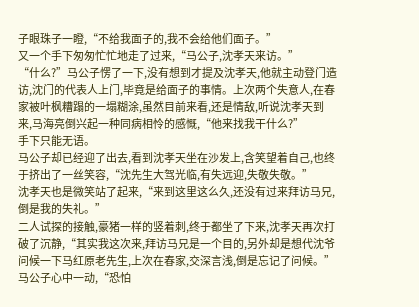子眼珠子一瞪,“不给我面子的,我不会给他们面子。”
又一个手下匆匆忙忙地走了过来,“马公子,沈孝天来访。”
“什么?”马公子愣了一下,没有想到才提及沈孝天,他就主动登门造访,沈门的代表人上门,毕竟是给面子的事情。上次两个失意人,在春家被叶枫糟蹋的一塌糊涂,虽然目前来看,还是情敌,听说沈孝天到来,马海亮倒兴起一种同病相怜的感慨,“他来找我干什么?”
手下只能无语。
马公子却已经迎了出去,看到沈孝天坐在沙发上,含笑望着自己,也终于挤出了一丝笑容,“沈先生大驾光临,有失远迎,失敬失敬。”
沈孝天也是微笑站了起来,“来到这里这么久,还没有过来拜访马兄,倒是我的失礼。”
二人试探的接触,豪猪一样的竖着刺,终于都坐了下来,沈孝天再次打破了沉静,“其实我这次来,拜访马兄是一个目的,另外却是想代沈爷问候一下马红原老先生,上次在春家,交深言浅,倒是忘记了问候。”
马公子心中一动,“恐怕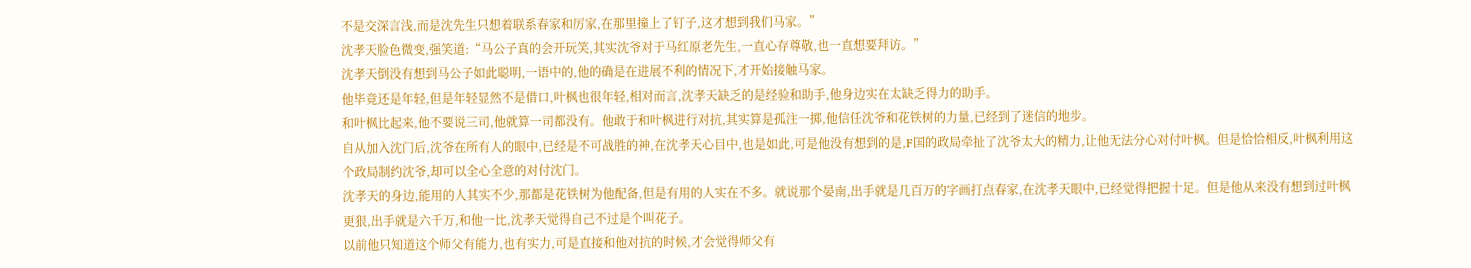不是交深言浅,而是沈先生只想着联系春家和厉家,在那里撞上了钉子,这才想到我们马家。”
沈孝天脸色微变,强笑道:“马公子真的会开玩笑,其实沈爷对于马红原老先生,一直心存尊敬,也一直想要拜访。”
沈孝天倒没有想到马公子如此聪明,一语中的,他的确是在进展不利的情况下,才开始接触马家。
他毕竟还是年轻,但是年轻显然不是借口,叶枫也很年轻,相对而言,沈孝天缺乏的是经验和助手,他身边实在太缺乏得力的助手。
和叶枫比起来,他不要说三司,他就算一司都没有。他敢于和叶枫进行对抗,其实算是孤注一掷,他信任沈爷和花铁树的力量,已经到了迷信的地步。
自从加入沈门后,沈爷在所有人的眼中,已经是不可战胜的神,在沈孝天心目中,也是如此,可是他没有想到的是,F国的政局牵扯了沈爷太大的精力,让他无法分心对付叶枫。但是恰恰相反,叶枫利用这个政局制约沈爷,却可以全心全意的对付沈门。
沈孝天的身边,能用的人其实不少,那都是花铁树为他配备,但是有用的人实在不多。就说那个晏南,出手就是几百万的字画打点春家,在沈孝天眼中,已经觉得把握十足。但是他从来没有想到过叶枫更狠,出手就是六千万,和他一比,沈孝天觉得自己不过是个叫花子。
以前他只知道这个师父有能力,也有实力,可是直接和他对抗的时候,才会觉得师父有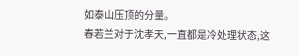如泰山压顶的分量。
春若兰对于沈孝天,一直都是冷处理状态,这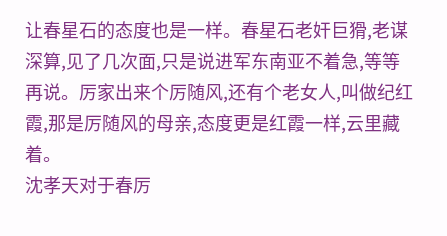让春星石的态度也是一样。春星石老奸巨猾,老谋深算,见了几次面,只是说进军东南亚不着急,等等再说。厉家出来个厉随风,还有个老女人,叫做纪红霞,那是厉随风的母亲,态度更是红霞一样,云里藏着。
沈孝天对于春厉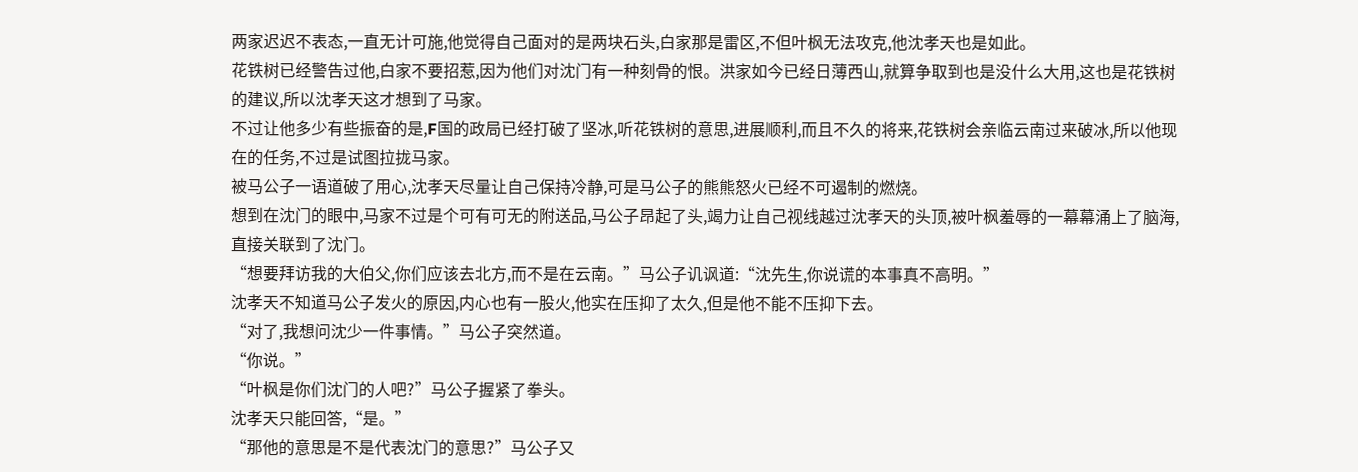两家迟迟不表态,一直无计可施,他觉得自己面对的是两块石头,白家那是雷区,不但叶枫无法攻克,他沈孝天也是如此。
花铁树已经警告过他,白家不要招惹,因为他们对沈门有一种刻骨的恨。洪家如今已经日薄西山,就算争取到也是没什么大用,这也是花铁树的建议,所以沈孝天这才想到了马家。
不过让他多少有些振奋的是,F国的政局已经打破了坚冰,听花铁树的意思,进展顺利,而且不久的将来,花铁树会亲临云南过来破冰,所以他现在的任务,不过是试图拉拢马家。
被马公子一语道破了用心,沈孝天尽量让自己保持冷静,可是马公子的熊熊怒火已经不可遏制的燃烧。
想到在沈门的眼中,马家不过是个可有可无的附送品,马公子昂起了头,竭力让自己视线越过沈孝天的头顶,被叶枫羞辱的一幕幕涌上了脑海,直接关联到了沈门。
“想要拜访我的大伯父,你们应该去北方,而不是在云南。”马公子讥讽道:“沈先生,你说谎的本事真不高明。”
沈孝天不知道马公子发火的原因,内心也有一股火,他实在压抑了太久,但是他不能不压抑下去。
“对了,我想问沈少一件事情。”马公子突然道。
“你说。”
“叶枫是你们沈门的人吧?”马公子握紧了拳头。
沈孝天只能回答,“是。”
“那他的意思是不是代表沈门的意思?”马公子又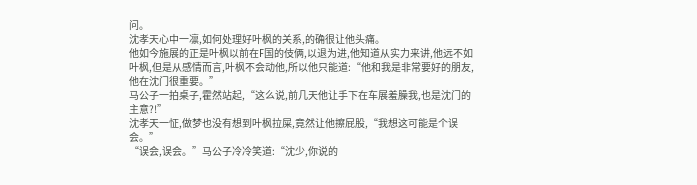问。
沈孝天心中一凛,如何处理好叶枫的关系,的确很让他头痛。
他如今施展的正是叶枫以前在F国的伎俩,以退为进,他知道从实力来讲,他远不如叶枫,但是从感情而言,叶枫不会动他,所以他只能道:“他和我是非常要好的朋友,他在沈门很重要。”
马公子一拍桌子,霍然站起,“这么说,前几天他让手下在车展羞臊我,也是沈门的主意?!”
沈孝天一怔,做梦也没有想到叶枫拉屎,竟然让他擦屁股,“我想这可能是个误会。”
“误会,误会。”马公子冷冷笑道:“沈少,你说的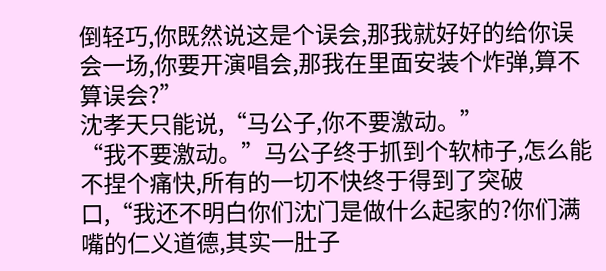倒轻巧,你既然说这是个误会,那我就好好的给你误会一场,你要开演唱会,那我在里面安装个炸弹,算不算误会?”
沈孝天只能说,“马公子,你不要激动。”
“我不要激动。”马公子终于抓到个软柿子,怎么能不捏个痛快,所有的一切不快终于得到了突破口,“我还不明白你们沈门是做什么起家的?你们满嘴的仁义道德,其实一肚子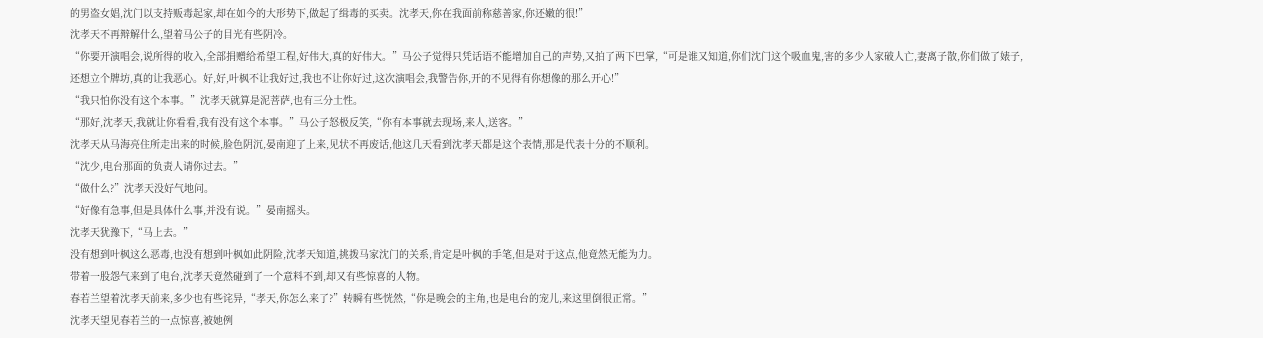的男盗女娼,沈门以支持贩毒起家,却在如今的大形势下,做起了缉毒的买卖。沈孝天,你在我面前称慈善家,你还嫩的很!”
沈孝天不再辩解什么,望着马公子的目光有些阴冷。
“你要开演唱会,说所得的收入,全部捐赠给希望工程,好伟大,真的好伟大。”马公子觉得只凭话语不能增加自己的声势,又拍了两下巴掌,“可是谁又知道,你们沈门这个吸血鬼,害的多少人家破人亡,妻离子散,你们做了婊子,还想立个牌坊,真的让我恶心。好,好,叶枫不让我好过,我也不让你好过,这次演唱会,我警告你,开的不见得有你想像的那么开心!”
“我只怕你没有这个本事。”沈孝天就算是泥菩萨,也有三分土性。
“那好,沈孝天,我就让你看看,我有没有这个本事。”马公子怒极反笑,“你有本事就去现场,来人,送客。”
沈孝天从马海亮住所走出来的时候,脸色阴沉,晏南迎了上来,见状不再废话,他这几天看到沈孝天都是这个表情,那是代表十分的不顺利。
“沈少,电台那面的负责人请你过去。”
“做什么?”沈孝天没好气地问。
“好像有急事,但是具体什么事,并没有说。”晏南摇头。
沈孝天犹豫下,“马上去。”
没有想到叶枫这么恶毒,也没有想到叶枫如此阴险,沈孝天知道,挑拨马家沈门的关系,肯定是叶枫的手笔,但是对于这点,他竟然无能为力。
带着一股怨气来到了电台,沈孝天竟然碰到了一个意料不到,却又有些惊喜的人物。
春若兰望着沈孝天前来,多少也有些诧异,“孝天,你怎么来了?”转瞬有些恍然,“你是晚会的主角,也是电台的宠儿,来这里倒很正常。”
沈孝天望见春若兰的一点惊喜,被她例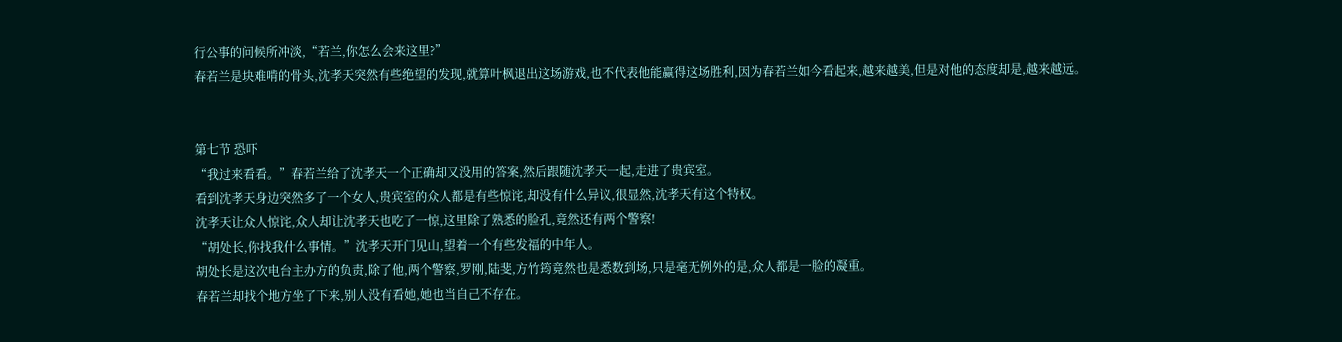行公事的问候所冲淡,“若兰,你怎么会来这里?”
春若兰是块难啃的骨头,沈孝天突然有些绝望的发现,就算叶枫退出这场游戏,也不代表他能赢得这场胜利,因为春若兰如今看起来,越来越美,但是对他的态度却是,越来越远。


第七节 恐吓
“我过来看看。”春若兰给了沈孝天一个正确却又没用的答案,然后跟随沈孝天一起,走进了贵宾室。
看到沈孝天身边突然多了一个女人,贵宾室的众人都是有些惊诧,却没有什么异议,很显然,沈孝天有这个特权。
沈孝天让众人惊诧,众人却让沈孝天也吃了一惊,这里除了熟悉的脸孔,竟然还有两个警察!
“胡处长,你找我什么事情。”沈孝天开门见山,望着一个有些发福的中年人。
胡处长是这次电台主办方的负责,除了他,两个警察,罗刚,陆斐,方竹筠竟然也是悉数到场,只是毫无例外的是,众人都是一脸的凝重。
春若兰却找个地方坐了下来,别人没有看她,她也当自己不存在。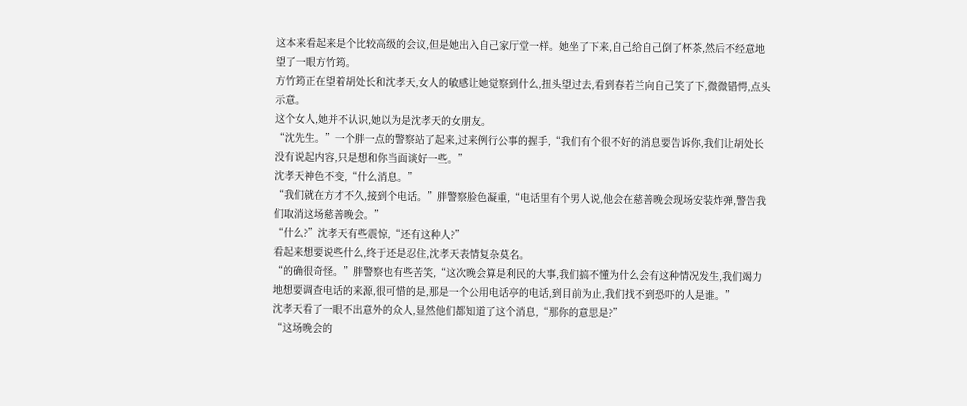这本来看起来是个比较高级的会议,但是她出入自己家厅堂一样。她坐了下来,自己给自己倒了杯茶,然后不经意地望了一眼方竹筠。
方竹筠正在望着胡处长和沈孝天,女人的敏感让她觉察到什么,扭头望过去,看到春若兰向自己笑了下,微微错愕,点头示意。
这个女人,她并不认识,她以为是沈孝天的女朋友。
“沈先生。”一个胖一点的警察站了起来,过来例行公事的握手,“我们有个很不好的消息要告诉你,我们让胡处长没有说起内容,只是想和你当面谈好一些。”
沈孝天神色不变,“什么消息。”
“我们就在方才不久,接到个电话。”胖警察脸色凝重,“电话里有个男人说,他会在慈善晚会现场安装炸弹,警告我们取消这场慈善晚会。”
“什么?”沈孝天有些震惊,“还有这种人?”
看起来想要说些什么,终于还是忍住,沈孝天表情复杂莫名。
“的确很奇怪。”胖警察也有些苦笑,“这次晚会算是利民的大事,我们搞不懂为什么会有这种情况发生,我们竭力地想要调查电话的来源,很可惜的是,那是一个公用电话亭的电话,到目前为止,我们找不到恐吓的人是谁。”
沈孝天看了一眼不出意外的众人,显然他们都知道了这个消息,“那你的意思是?”
“这场晚会的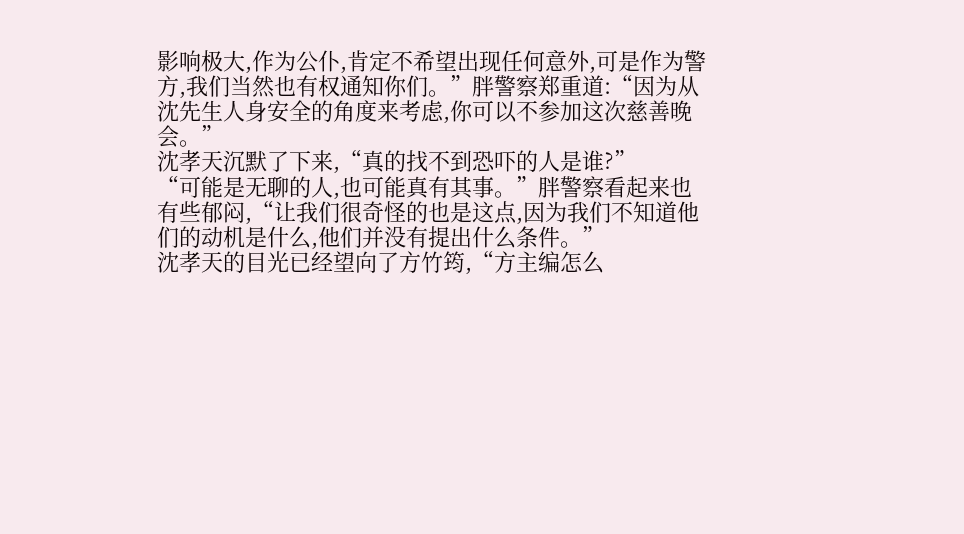影响极大,作为公仆,肯定不希望出现任何意外,可是作为警方,我们当然也有权通知你们。”胖警察郑重道:“因为从沈先生人身安全的角度来考虑,你可以不参加这次慈善晚会。”
沈孝天沉默了下来,“真的找不到恐吓的人是谁?”
“可能是无聊的人,也可能真有其事。”胖警察看起来也有些郁闷,“让我们很奇怪的也是这点,因为我们不知道他们的动机是什么,他们并没有提出什么条件。”
沈孝天的目光已经望向了方竹筠,“方主编怎么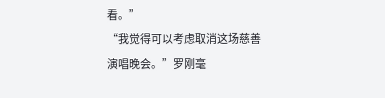看。”
“我觉得可以考虑取消这场慈善演唱晚会。”罗刚毫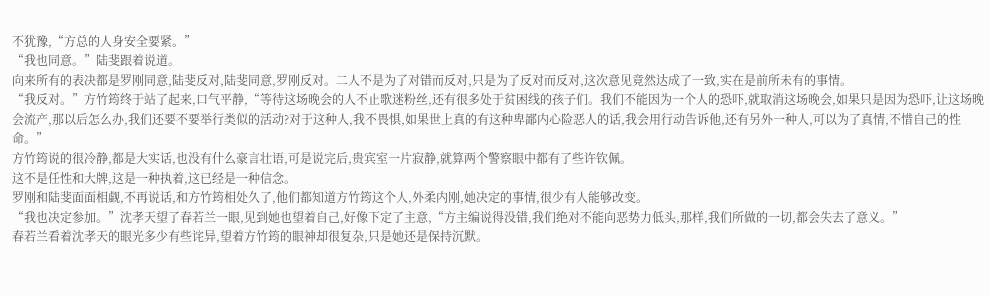不犹豫,“方总的人身安全要紧。”
“我也同意。”陆斐跟着说道。
向来所有的表决都是罗刚同意,陆斐反对,陆斐同意,罗刚反对。二人不是为了对错而反对,只是为了反对而反对,这次意见竟然达成了一致,实在是前所未有的事情。
“我反对。”方竹筠终于站了起来,口气平静,“等待这场晚会的人不止歌迷粉丝,还有很多处于贫困线的孩子们。我们不能因为一个人的恐吓,就取消这场晚会,如果只是因为恐吓,让这场晚会流产,那以后怎么办,我们还要不要举行类似的活动?对于这种人,我不畏惧,如果世上真的有这种卑鄙内心险恶人的话,我会用行动告诉他,还有另外一种人,可以为了真情,不惜自己的性命。”
方竹筠说的很冷静,都是大实话,也没有什么豪言壮语,可是说完后,贵宾室一片寂静,就算两个警察眼中都有了些许钦佩。
这不是任性和大牌,这是一种执着,这已经是一种信念。
罗刚和陆斐面面相觑,不再说话,和方竹筠相处久了,他们都知道方竹筠这个人,外柔内刚,她决定的事情,很少有人能够改变。
“我也决定参加。”沈孝天望了春若兰一眼,见到她也望着自己,好像下定了主意,“方主编说得没错,我们绝对不能向恶势力低头,那样,我们所做的一切,都会失去了意义。”
春若兰看着沈孝天的眼光多少有些诧异,望着方竹筠的眼神却很复杂,只是她还是保持沉默。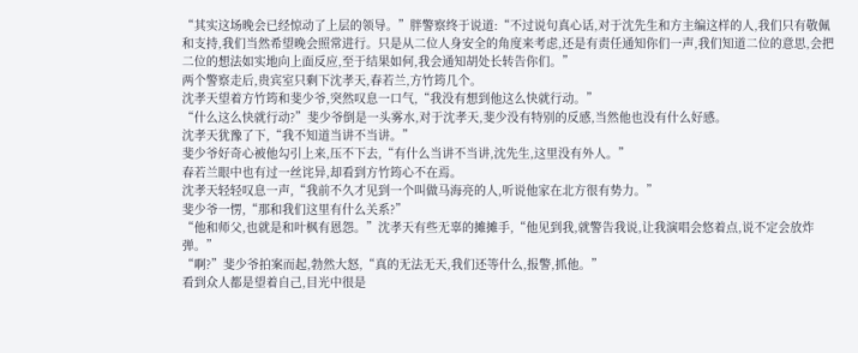“其实这场晚会已经惊动了上层的领导。”胖警察终于说道:“不过说句真心话,对于沈先生和方主编这样的人,我们只有敬佩和支持,我们当然希望晚会照常进行。只是从二位人身安全的角度来考虑,还是有责任通知你们一声,我们知道二位的意思,会把二位的想法如实地向上面反应,至于结果如何,我会通知胡处长转告你们。”
两个警察走后,贵宾室只剩下沈孝天,春若兰,方竹筠几个。
沈孝天望着方竹筠和斐少爷,突然叹息一口气,“我没有想到他这么快就行动。”
“什么这么快就行动?”斐少爷倒是一头雾水,对于沈孝天,斐少没有特别的反感,当然他也没有什么好感。
沈孝天犹豫了下,“我不知道当讲不当讲。”
斐少爷好奇心被他勾引上来,压不下去,“有什么当讲不当讲,沈先生,这里没有外人。”
春若兰眼中也有过一丝诧异,却看到方竹筠心不在焉。
沈孝天轻轻叹息一声,“我前不久才见到一个叫做马海亮的人,听说他家在北方很有势力。”
斐少爷一愣,“那和我们这里有什么关系?”
“他和师父,也就是和叶枫有恩怨。”沈孝天有些无辜的摊摊手,“他见到我,就警告我说,让我演唱会悠着点,说不定会放炸弹。”
“啊?”斐少爷拍案而起,勃然大怒,“真的无法无天,我们还等什么,报警,抓他。”
看到众人都是望着自己,目光中很是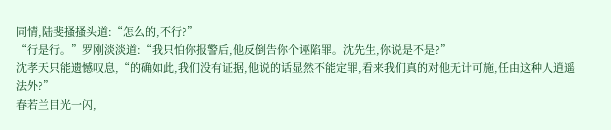同情,陆斐搔搔头道:“怎么的,不行?”
“行是行。”罗刚淡淡道:“我只怕你报警后,他反倒告你个诬陷罪。沈先生,你说是不是?”
沈孝天只能遗憾叹息,“的确如此,我们没有证据,他说的话显然不能定罪,看来我们真的对他无计可施,任由这种人逍遥法外?”
春若兰目光一闪,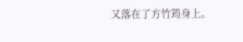又落在了方竹筠身上。